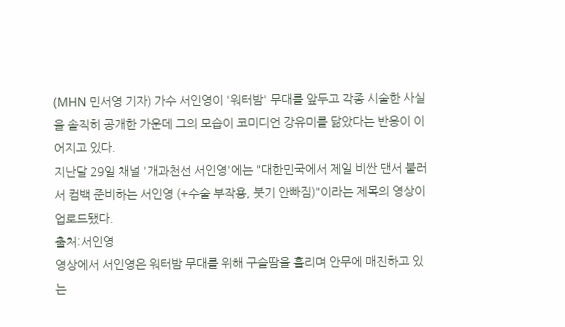(MHN 민서영 기자) 가수 서인영이 '워터밤' 무대를 앞두고 각종 시술한 사실을 솔직히 공개한 가운데 그의 모습이 코미디언 강유미를 닮았다는 반응이 이어지고 있다.
지난달 29일 채널 '개과천선 서인영'에는 "대한민국에서 제일 비싼 댄서 불러서 컴백 준비하는 서인영 (+수술 부작용, 붓기 안빠짐)"이라는 제목의 영상이 업로드됐다.
출처:서인영
영상에서 서인영은 워터밤 무대를 위해 구슬땀을 흘리며 안무에 매진하고 있는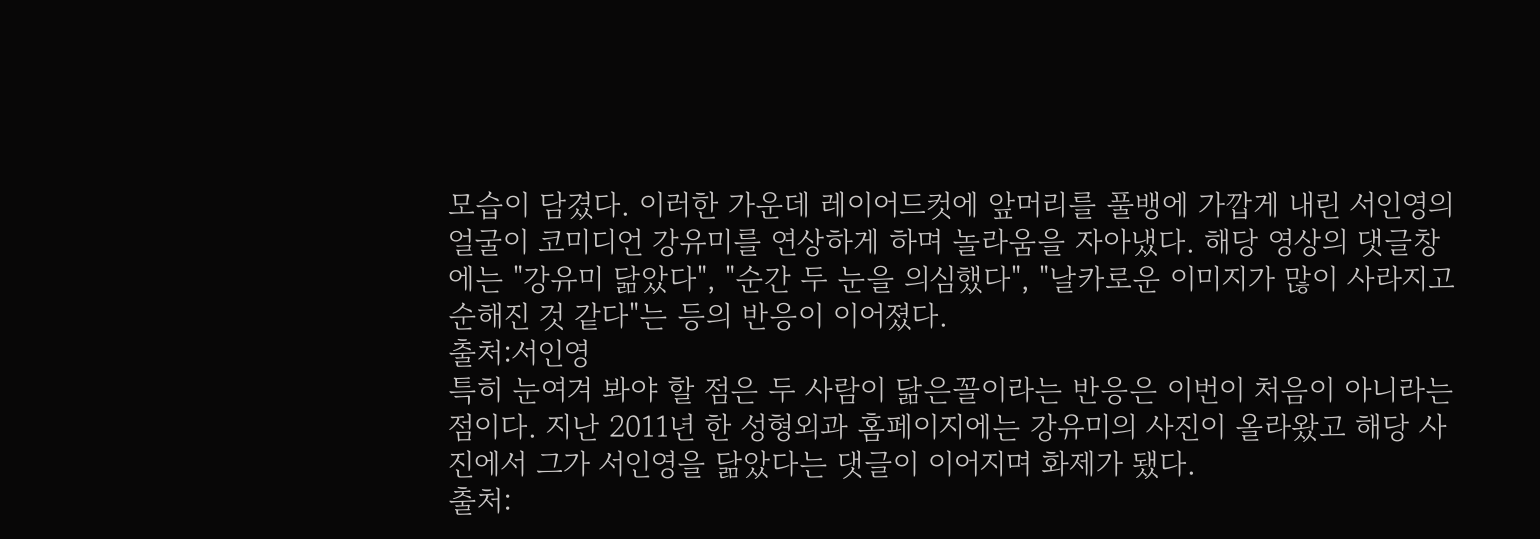모습이 담겼다. 이러한 가운데 레이어드컷에 앞머리를 풀뱅에 가깝게 내린 서인영의 얼굴이 코미디언 강유미를 연상하게 하며 놀라움을 자아냈다. 해당 영상의 댓글창에는 "강유미 닮았다", "순간 두 눈을 의심했다", "날카로운 이미지가 많이 사라지고 순해진 것 같다"는 등의 반응이 이어졌다.
출처:서인영
특히 눈여겨 봐야 할 점은 두 사람이 닮은꼴이라는 반응은 이번이 처음이 아니라는 점이다. 지난 2011년 한 성형외과 홈페이지에는 강유미의 사진이 올라왔고 해당 사진에서 그가 서인영을 닮았다는 댓글이 이어지며 화제가 됐다.
출처: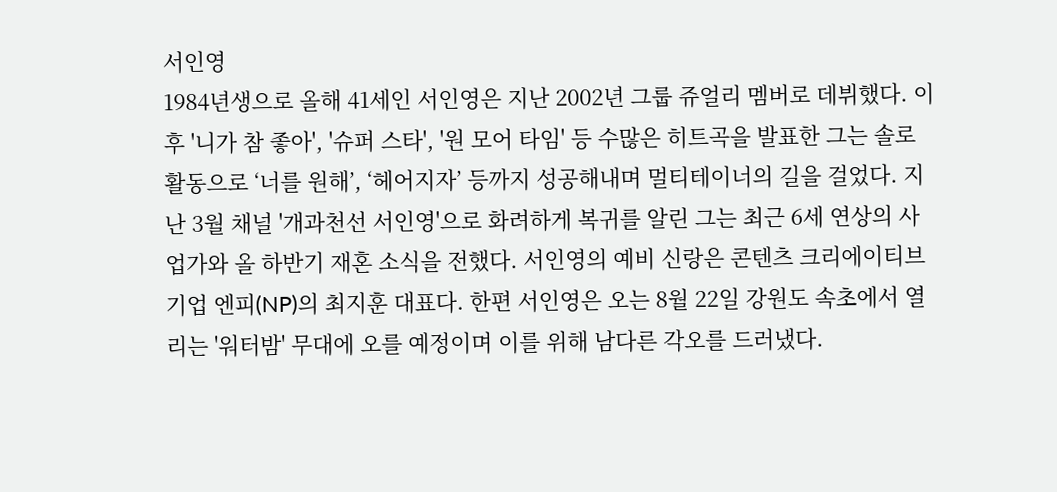서인영
1984년생으로 올해 41세인 서인영은 지난 2002년 그룹 쥬얼리 멤버로 데뷔했다. 이후 '니가 참 좋아', '슈퍼 스타', '원 모어 타임' 등 수많은 히트곡을 발표한 그는 솔로 활동으로 ‘너를 원해’, ‘헤어지자’ 등까지 성공해내며 멀티테이너의 길을 걸었다. 지난 3월 채널 '개과천선 서인영'으로 화려하게 복귀를 알린 그는 최근 6세 연상의 사업가와 올 하반기 재혼 소식을 전했다. 서인영의 예비 신랑은 콘텐츠 크리에이티브 기업 엔피(NP)의 최지훈 대표다. 한편 서인영은 오는 8월 22일 강원도 속초에서 열리는 '워터밤' 무대에 오를 예정이며 이를 위해 남다른 각오를 드러냈다.